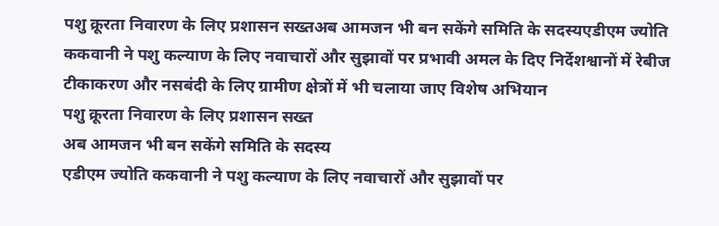पशु क्रूरता निवारण के लिए प्रशासन सख्तअब आमजन भी बन सकेंगे समिति के सदस्यएडीएम ज्योति ककवानी ने पशु कल्याण के लिए नवाचारों और सुझावों पर प्रभावी अमल के दिए निर्देशश्वानों में रेबीज टीकाकरण और नसबंदी के लिए ग्रामीण क्षेत्रों में भी चलाया जाए विशेष अभियान
पशु क्रूरता निवारण के लिए प्रशासन सख्त
अब आमजन भी बन सकेंगे समिति के सदस्य
एडीएम ज्योति ककवानी ने पशु कल्याण के लिए नवाचारों और सुझावों पर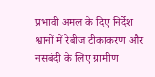प्रभावी अमल के दिए निर्देश
श्वानों में रेबीज टीकाकरण और नसबंदी के लिए ग्रामीण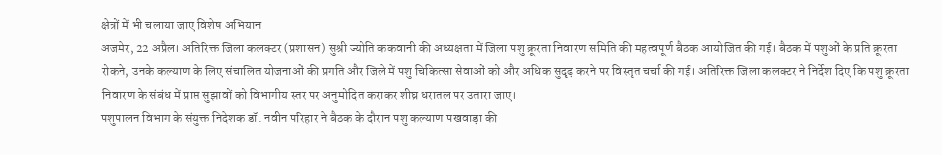क्षेत्रों में भी चलाया जाए विशेष अभियान
अजमेर, 22 अप्रैल। अतिरिक्त जिला कलक्टर (प्रशासन) सुश्री ज्योति ककवानी की अध्यक्षता में जिला पशु क्रूरता निवारण समिति की महत्वपूर्ण बैठक आयोजित की गई। बैठक में पशुओं के प्रति क्रूरता रोकने, उनके कल्याण के लिए संचालित योजनाओं की प्रगति और जिले में पशु चिकित्सा सेवाओं को और अधिक सुदृढ़ करने पर विस्तृत चर्चा की गई। अतिरिक्त जिला कलक्टर ने निर्देश दिए कि पशु क्रूरता निवारण के संबंध में प्राप्त सुझावों को विभागीय स्तर पर अनुमोदित कराकर शीघ्र धरातल पर उतारा जाए।
पशुपालन विभाग के संयुक्त निदेशक डॉ. नवीन परिहार ने बैठक के दौरान पशु कल्याण पखवाड़ा की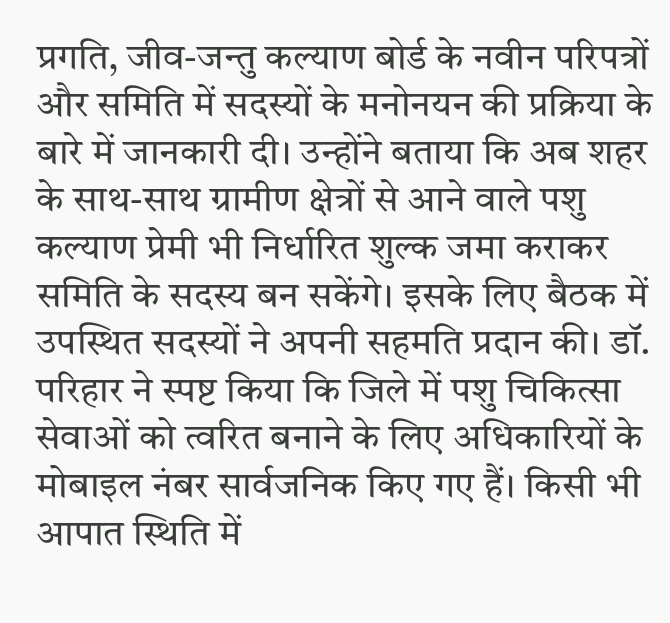प्रगति, जीव-जन्तु कल्याण बोर्ड के नवीन परिपत्रों और समिति में सदस्यों के मनोनयन की प्रक्रिया के बारे में जानकारी दी। उन्होंने बताया कि अब शहर के साथ-साथ ग्रामीण क्षेत्रों से आने वाले पशु कल्याण प्रेमी भी निर्धारित शुल्क जमा कराकर समिति के सदस्य बन सकेंगे। इसके लिए बैठक में उपस्थित सदस्यों ने अपनी सहमति प्रदान की। डॉ. परिहार ने स्पष्ट किया कि जिले में पशु चिकित्सा सेवाओं को त्वरित बनाने के लिए अधिकारियों के मोबाइल नंबर सार्वजनिक किए गए हैं। किसी भी आपात स्थिति में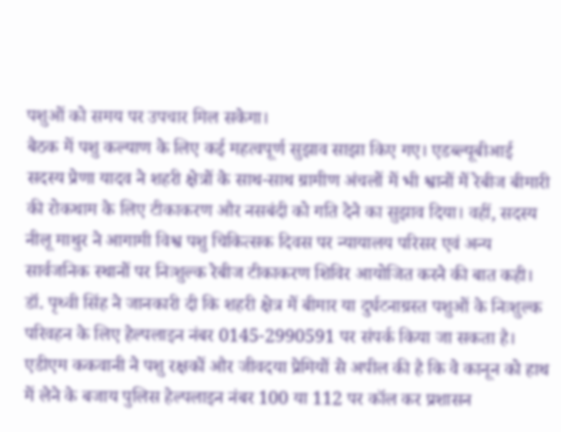पशुओं को समय पर उपचार मिल सकेगा।
बैठक में पशु कल्याण के लिए कई महत्वपूर्ण सुझाव साझा किए गए। एडब्ल्यूबीआई सदस्य प्रेणा यादव ने शहरी क्षेत्रों के साथ-साथ ग्रामीण अंचलों में भी श्वानों में रेबीज बीमारी की रोकथाम के लिए टीकाकरण और नसबंदी को गति देने का सुझाव दिया। वहीं, सदस्य नीलू माथुर ने आगामी विश्व पशु चिकित्सक दिवस पर न्यायालय परिसर एवं अन्य सार्वजनिक स्थानों पर निःशुल्क रेबीज टीकाकरण शिविर आयोजित करने की बात कही। डॉ. पृथ्वी सिंह ने जानकारी दी कि शहरी क्षेत्र में बीमार या दुर्घटनाग्रस्त पशुओं के निःशुल्क परिवहन के लिए हेल्पलाइन नंबर 0145-2990591 पर संपर्क किया जा सकता है।
एडीएम ककवानी ने पशु रक्षकों और जीवदया प्रेमियों से अपील की है कि वे कानून को हाथ में लेने के बजाय पुलिस हेल्पलाइन नंबर 100 या 112 पर कॉल कर प्रशासन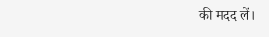की मदद लें।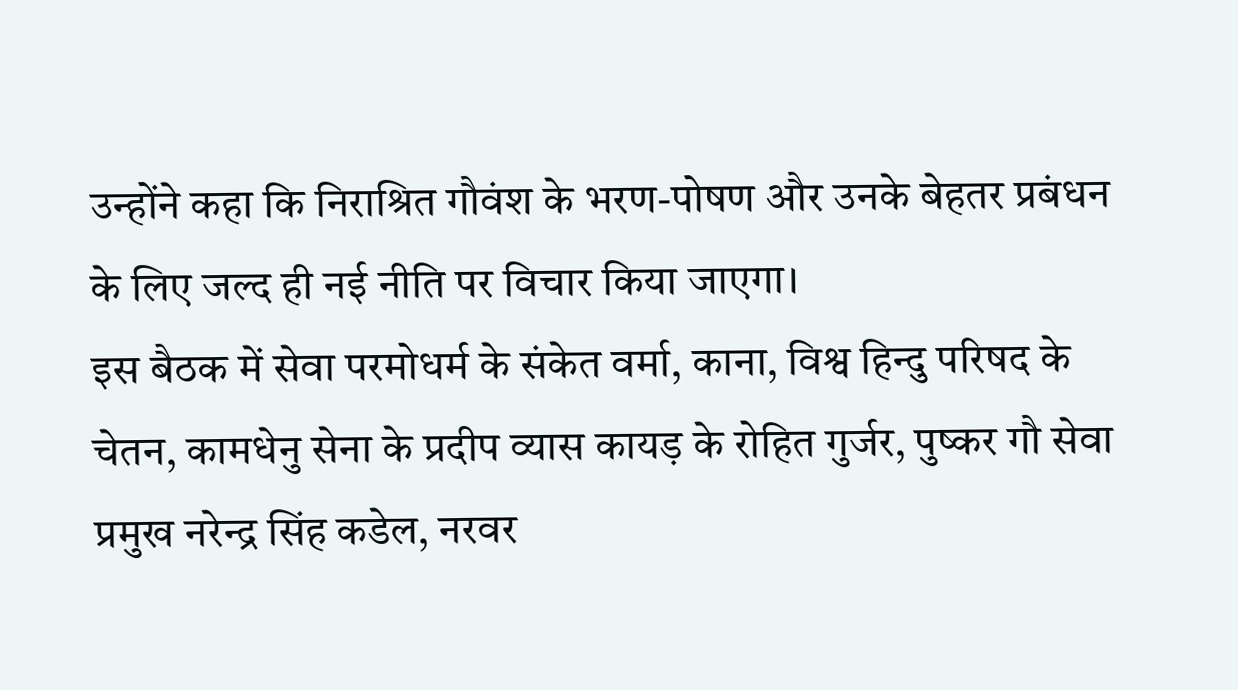उन्होंने कहा कि निराश्रित गौवंश के भरण-पोषण और उनके बेहतर प्रबंधन के लिए जल्द ही नई नीति पर विचार किया जाएगा।
इस बैठक में सेवा परमोधर्म के संकेत वर्मा, काना, विश्व हिन्दु परिषद के चेतन, कामधेनु सेना के प्रदीप व्यास कायड़ के रोहित गुर्जर, पुष्कर गौ सेवा प्रमुख नरेन्द्र सिंह कडेल, नरवर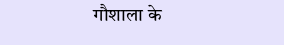गौशाला के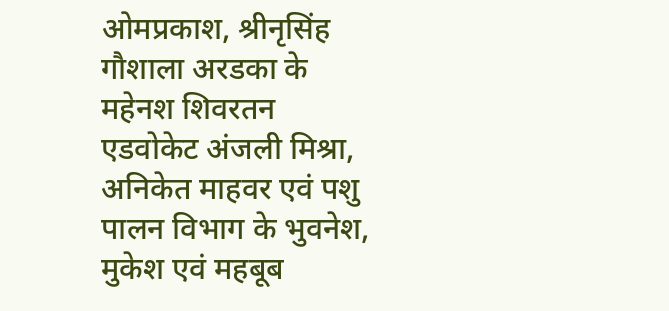ओमप्रकाश, श्रीनृसिंह गौशाला अरडका के महेनश शिवरतन एडवोकेट अंजली मिश्रा, अनिकेत माहवर एवं पशु पालन विभाग के भुवनेश, मुकेश एवं महबूब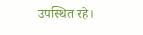उपस्थित रहे।